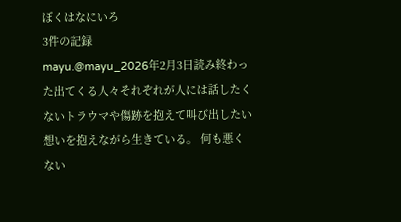ぼくはなにいろ
3件の記録
mayu.@mayu_2026年2月3日読み終わった出てくる人々それぞれが人には話したくないトラウマや傷跡を抱えて叫び出したい想いを抱えながら生きている。 何も悪くない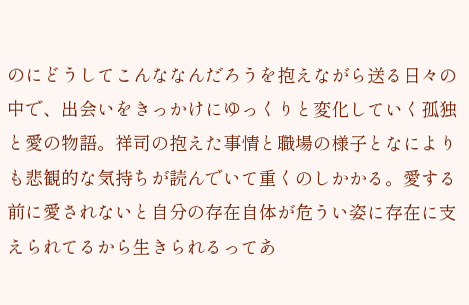のにどうしてこんななんだろうを抱えながら送る日々の中で、出会いをきっかけにゆっくりと変化していく孤独と愛の物語。祥司の抱えた事情と職場の様子となによりも悲観的な気持ちが読んでいて重くのしかかる。愛する前に愛されないと自分の存在自体が危うい姿に存在に支えられてるから生きられるってあ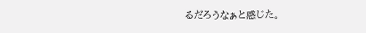るだろうなぁと感じた。